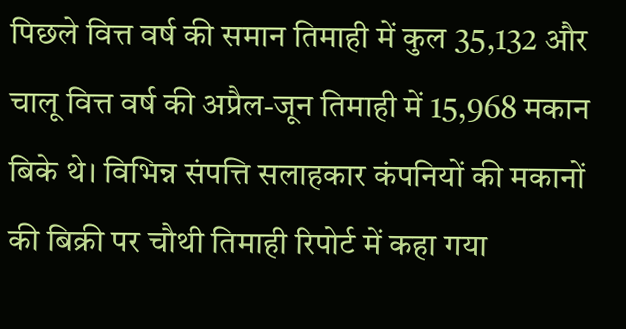पिछले वित्त वर्ष की समान तिमाही में कुल 35,132 और चालू वित्त वर्ष की अप्रैल-जून तिमाही में 15,968 मकान बिके थे। विभिन्न संपत्ति सलाहकार कंपनियों की मकानों की बिक्री पर चौथी तिमाही रिपोर्ट में कहा गया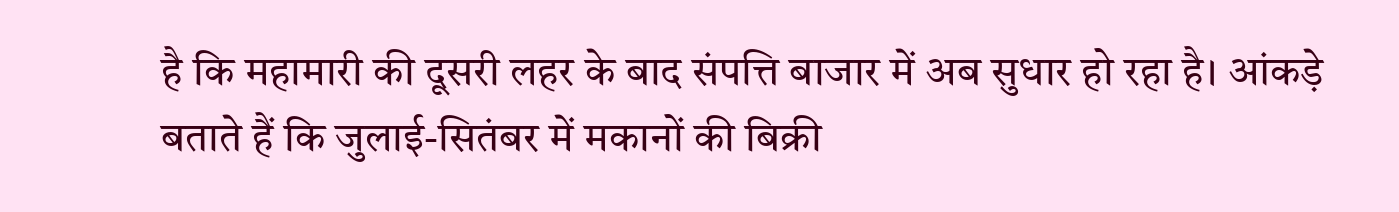है कि महामारी की दूसरी लहर के बाद संपत्ति बाजार में अब सुधार हो रहा है। आंकड़े बताते हैं कि जुलाई-सितंबर में मकानों की बिक्री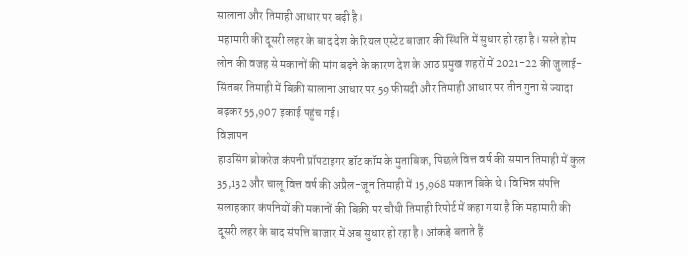सालाना और तिमाही आधार पर बढ़ी है।
महामारी की दूसरी लहर के बाद देश के रियल एस्टेट बाजार की स्थिति में सुधार हो रहा है। सस्ते होम लोन की वजह से मकानों की मांग बढ़ने के कारण देश के आठ प्रमुख शहरों में 2021-22 की जुलाई-सिंतबर तिमाही में बिक्री सालाना आधार पर 59 फीसदी और तिमाही आधार पर तीन गुना से ज्यादा बढ़कर 55,907 इकाई पहुंच गई।
विज्ञापन
हाउसिंग ब्रोकरेज कंपनी प्रॉपटाइगर डॉट कॉम के मुताबिक, पिछले वित्त वर्ष की समान तिमाही में कुल 35,132 और चालू वित्त वर्ष की अप्रैल-जून तिमाही में 15,968 मकान बिके थे। विभिन्न संपत्ति सलाहकार कंपनियों की मकानों की बिक्री पर चौथी तिमाही रिपोर्ट में कहा गया है कि महामारी की दूसरी लहर के बाद संपत्ति बाजार में अब सुधार हो रहा है। आंकड़े बताते हैं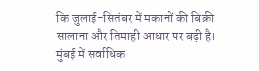कि जुलाई-सितंबर में मकानों की बिक्री सालाना और तिमाही आधार पर बढ़ी है।
मुंबई में सर्वाधिक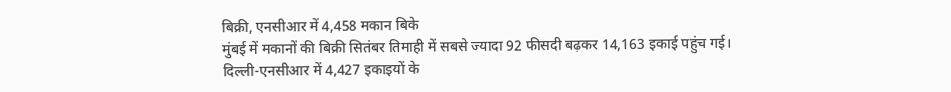बिक्री, एनसीआर में 4,458 मकान बिके
मुंबई में मकानों की बिक्री सितंबर तिमाही में सबसे ज्यादा 92 फीसदी बढ़कर 14,163 इकाई पहुंच गई।
दिल्ली-एनसीआर में 4,427 इकाइयों के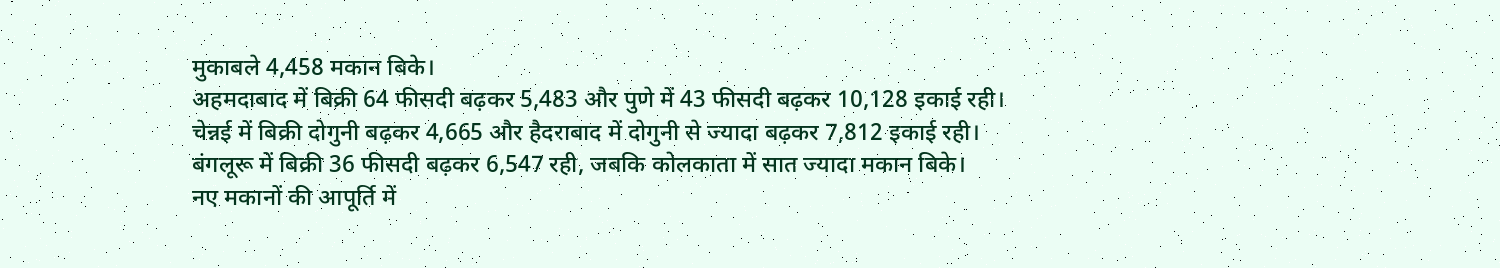मुकाबले 4,458 मकान बिके।
अहमदाबाद में बिक्री 64 फीसदी बढ़कर 5,483 और पुणे में 43 फीसदी बढ़कर 10,128 इकाई रही।
चेन्नई में बिक्री दोगुनी बढ़कर 4,665 और हैदराबाद में दोगुनी से ज्यादा बढ़कर 7,812 इकाई रही।
बंगलूरू में बिक्री 36 फीसदी बढ़कर 6,547 रही, जबकि कोलकाता में सात ज्यादा मकान बिके।
नए मकानों की आपूर्ति में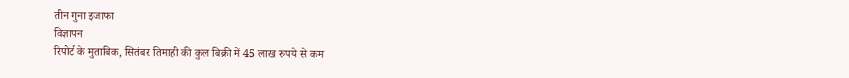तीन गुना इजाफा
विज्ञापन
रिपोर्ट के मुताबिक, सितंबर तिमाही की कुल बिक्री में 45 लाख रुपये से कम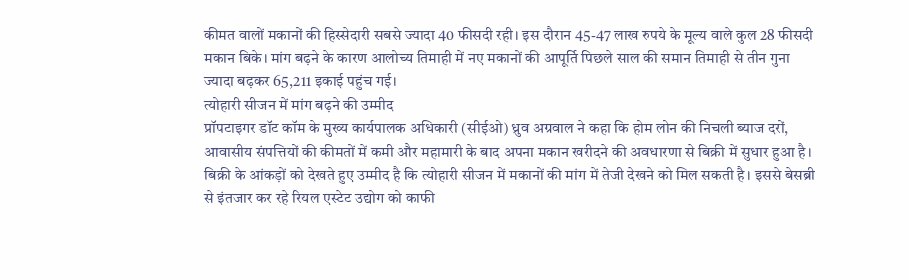कीमत वालों मकानों की हिस्सेदारी सबसे ज्यादा 40 फीसदी रही। इस दौरान 45-47 लाख रुपये के मूल्य वाले कुल 28 फीसदी मकान बिके। मांग बढ़ने के कारण आलोच्य तिमाही में नए मकानों की आपूर्ति पिछले साल की समान तिमाही से तीन गुना ज्यादा बढ़कर 65,211 इकाई पहुंच गई।
त्योहारी सीजन में मांग बढ़ने की उम्मीद
प्रॉपटाइगर डॉट कॉम के मुख्य कार्यपालक अधिकारी (सीईओ) ध्रुव अग्रवाल ने कहा कि होम लोन की निचली ब्याज दरों, आवासीय संपत्तियों की कीमतों में कमी और महामारी के बाद अपना मकान खरीदने की अवधारणा से बिक्री में सुधार हुआ है। बिक्री के आंकड़ों को देखते हुए उम्मीद है कि त्योहारी सीजन में मकानों की मांग में तेजी देखने को मिल सकती है। इससे बेसब्री से इंतजार कर रहे रियल एस्टेट उद्योग को काफी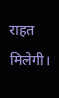राहत मिलेगी।